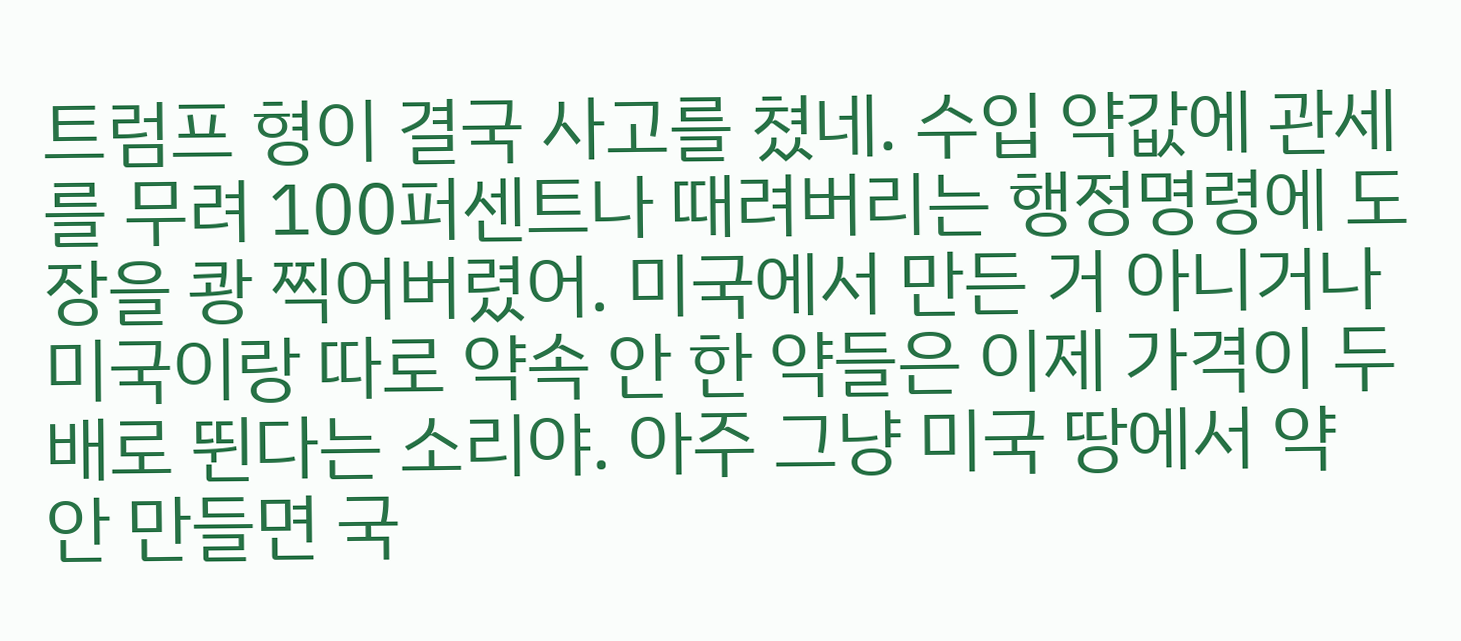트럼프 형이 결국 사고를 쳤네. 수입 약값에 관세를 무려 100퍼센트나 때려버리는 행정명령에 도장을 쾅 찍어버렸어. 미국에서 만든 거 아니거나 미국이랑 따로 약속 안 한 약들은 이제 가격이 두 배로 뛴다는 소리야. 아주 그냥 미국 땅에서 약 안 만들면 국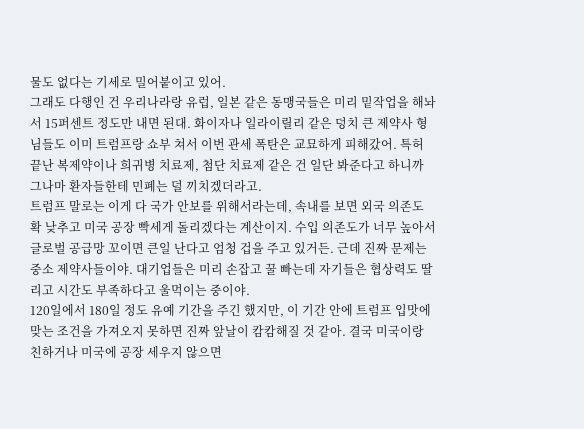물도 없다는 기세로 밀어붙이고 있어.
그래도 다행인 건 우리나라랑 유럽, 일본 같은 동맹국들은 미리 밑작업을 해놔서 15퍼센트 정도만 내면 된대. 화이자나 일라이릴리 같은 덩치 큰 제약사 형님들도 이미 트럼프랑 쇼부 쳐서 이번 관세 폭탄은 교묘하게 피해갔어. 특허 끝난 복제약이나 희귀병 치료제, 첨단 치료제 같은 건 일단 봐준다고 하니까 그나마 환자들한테 민폐는 덜 끼치겠더라고.
트럼프 말로는 이게 다 국가 안보를 위해서라는데, 속내를 보면 외국 의존도 확 낮추고 미국 공장 빡세게 돌리겠다는 계산이지. 수입 의존도가 너무 높아서 글로벌 공급망 꼬이면 큰일 난다고 엄청 겁을 주고 있거든. 근데 진짜 문제는 중소 제약사들이야. 대기업들은 미리 손잡고 꿀 빠는데 자기들은 협상력도 딸리고 시간도 부족하다고 울먹이는 중이야.
120일에서 180일 정도 유예 기간을 주긴 했지만, 이 기간 안에 트럼프 입맛에 맞는 조건을 가져오지 못하면 진짜 앞날이 캄캄해질 것 같아. 결국 미국이랑 친하거나 미국에 공장 세우지 않으면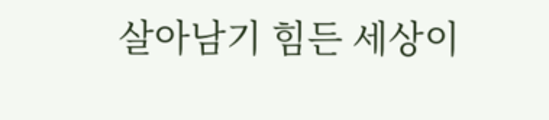살아남기 힘든 세상이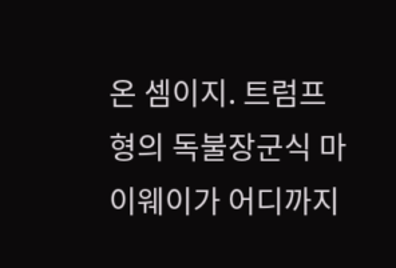온 셈이지. 트럼프 형의 독불장군식 마이웨이가 어디까지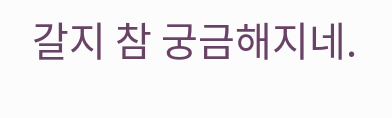갈지 참 궁금해지네.